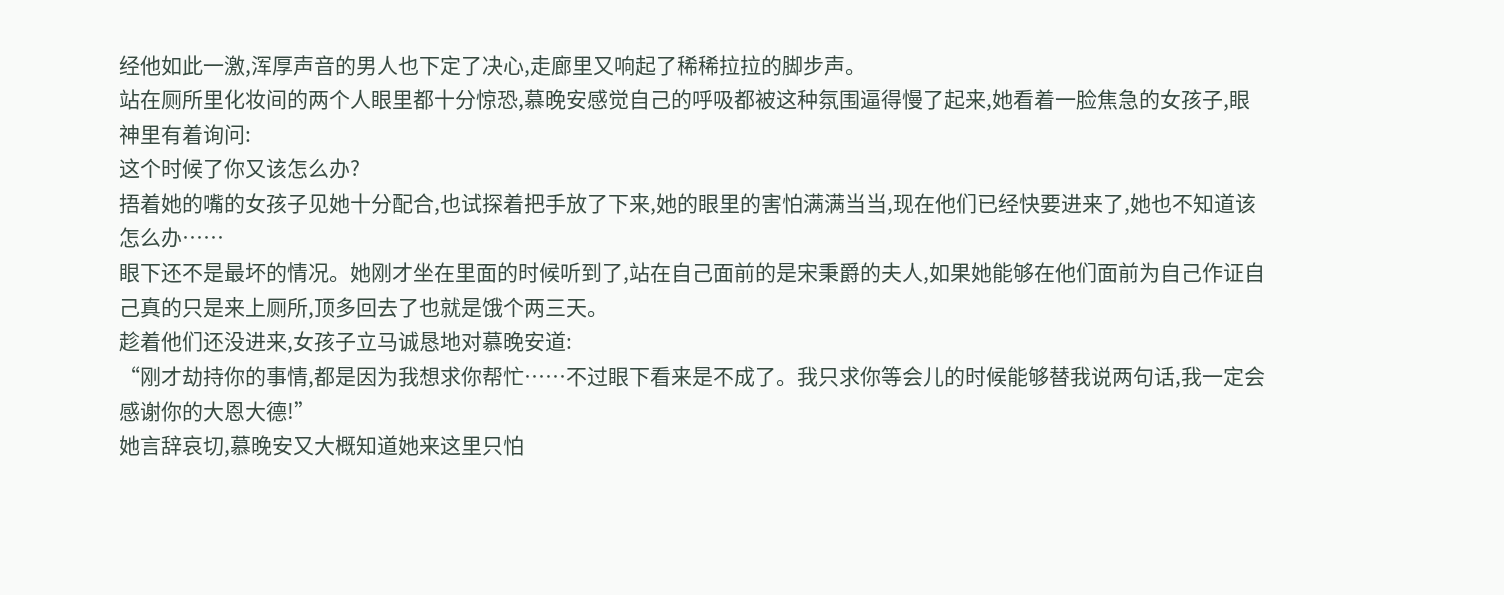经他如此一激,浑厚声音的男人也下定了决心,走廊里又响起了稀稀拉拉的脚步声。
站在厕所里化妆间的两个人眼里都十分惊恐,慕晚安感觉自己的呼吸都被这种氛围逼得慢了起来,她看着一脸焦急的女孩子,眼神里有着询问:
这个时候了你又该怎么办?
捂着她的嘴的女孩子见她十分配合,也试探着把手放了下来,她的眼里的害怕满满当当,现在他们已经快要进来了,她也不知道该怎么办……
眼下还不是最坏的情况。她刚才坐在里面的时候听到了,站在自己面前的是宋秉爵的夫人,如果她能够在他们面前为自己作证自己真的只是来上厕所,顶多回去了也就是饿个两三天。
趁着他们还没进来,女孩子立马诚恳地对慕晚安道:
“刚才劫持你的事情,都是因为我想求你帮忙……不过眼下看来是不成了。我只求你等会儿的时候能够替我说两句话,我一定会感谢你的大恩大德!”
她言辞哀切,慕晚安又大概知道她来这里只怕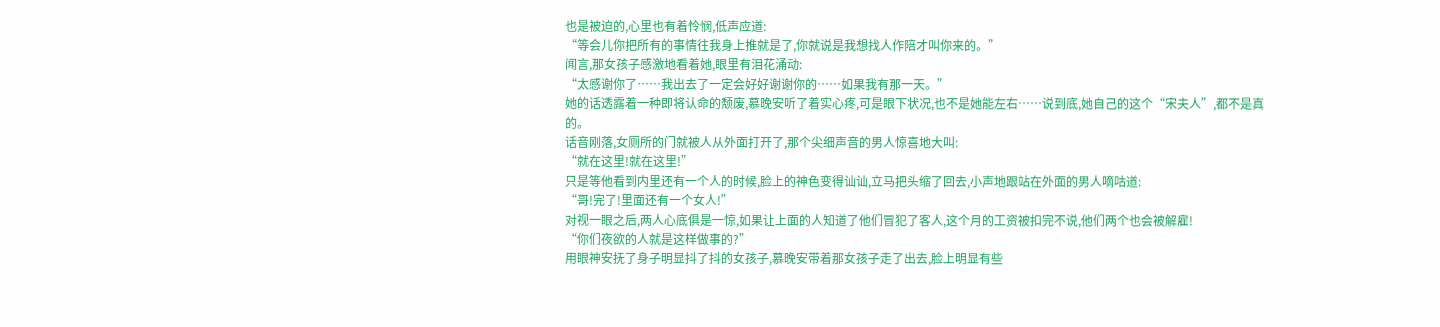也是被迫的,心里也有着怜悯,低声应道:
“等会儿你把所有的事情往我身上推就是了,你就说是我想找人作陪才叫你来的。”
闻言,那女孩子感激地看着她,眼里有泪花涌动:
“太感谢你了……我出去了一定会好好谢谢你的……如果我有那一天。”
她的话透露着一种即将认命的颓废,慕晚安听了着实心疼,可是眼下状况,也不是她能左右……说到底,她自己的这个“宋夫人”,都不是真的。
话音刚落,女厕所的门就被人从外面打开了,那个尖细声音的男人惊喜地大叫:
“就在这里!就在这里!”
只是等他看到内里还有一个人的时候,脸上的神色变得讪讪,立马把头缩了回去,小声地跟站在外面的男人嘀咕道:
“哥!完了!里面还有一个女人!”
对视一眼之后,两人心底俱是一惊,如果让上面的人知道了他们冒犯了客人,这个月的工资被扣完不说,他们两个也会被解雇!
“你们夜欲的人就是这样做事的?”
用眼神安抚了身子明显抖了抖的女孩子,慕晚安带着那女孩子走了出去,脸上明显有些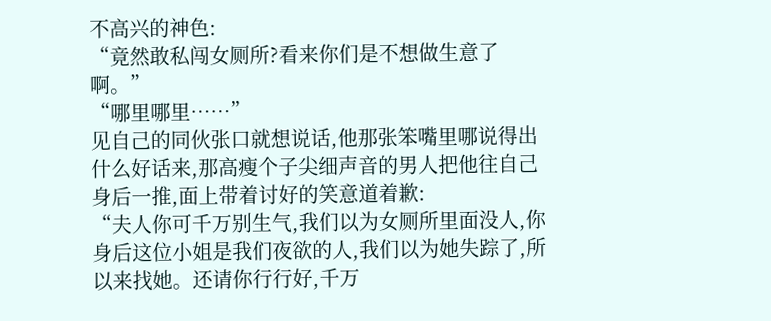不高兴的神色:
“竟然敢私闯女厕所?看来你们是不想做生意了啊。”
“哪里哪里……”
见自己的同伙张口就想说话,他那张笨嘴里哪说得出什么好话来,那高瘦个子尖细声音的男人把他往自己身后一推,面上带着讨好的笑意道着歉:
“夫人你可千万别生气,我们以为女厕所里面没人,你身后这位小姐是我们夜欲的人,我们以为她失踪了,所以来找她。还请你行行好,千万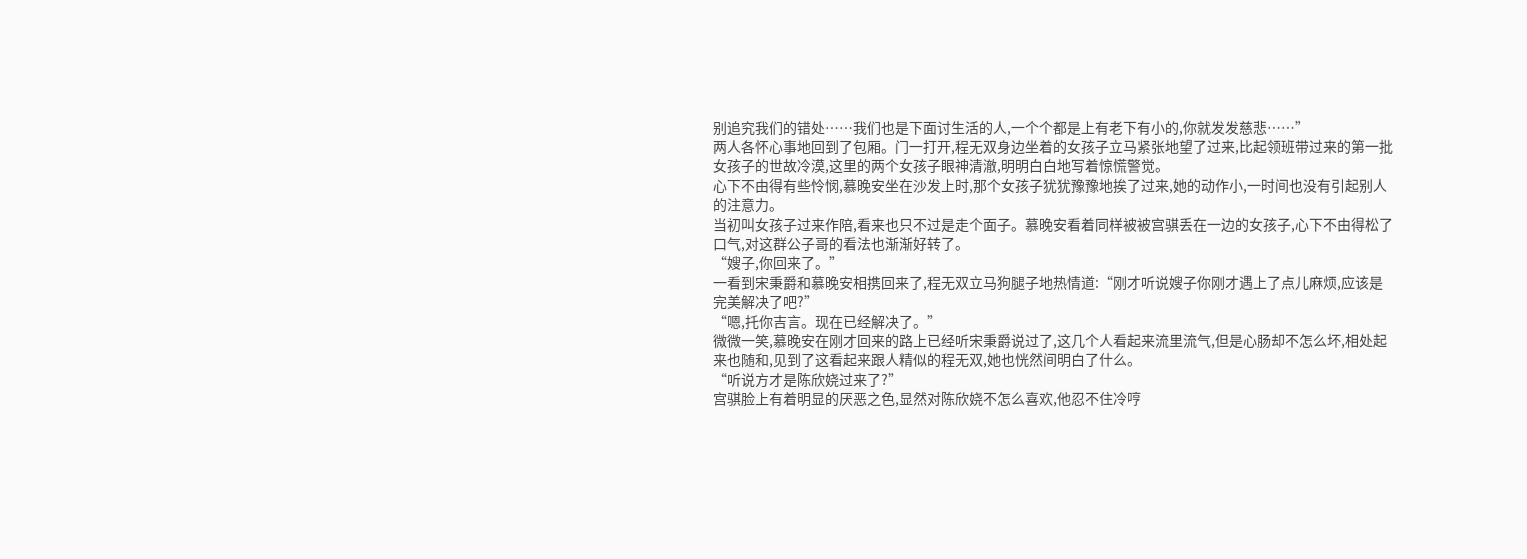别追究我们的错处……我们也是下面讨生活的人,一个个都是上有老下有小的,你就发发慈悲……”
两人各怀心事地回到了包厢。门一打开,程无双身边坐着的女孩子立马紧张地望了过来,比起领班带过来的第一批女孩子的世故冷漠,这里的两个女孩子眼神清澈,明明白白地写着惊慌警觉。
心下不由得有些怜悯,慕晚安坐在沙发上时,那个女孩子犹犹豫豫地挨了过来,她的动作小,一时间也没有引起别人的注意力。
当初叫女孩子过来作陪,看来也只不过是走个面子。慕晚安看着同样被被宫骐丢在一边的女孩子,心下不由得松了口气,对这群公子哥的看法也渐渐好转了。
“嫂子,你回来了。”
一看到宋秉爵和慕晚安相携回来了,程无双立马狗腿子地热情道:“刚才听说嫂子你刚才遇上了点儿麻烦,应该是完美解决了吧?”
“嗯,托你吉言。现在已经解决了。”
微微一笑,慕晚安在刚才回来的路上已经听宋秉爵说过了,这几个人看起来流里流气,但是心肠却不怎么坏,相处起来也随和,见到了这看起来跟人精似的程无双,她也恍然间明白了什么。
“听说方才是陈欣娆过来了?”
宫骐脸上有着明显的厌恶之色,显然对陈欣娆不怎么喜欢,他忍不住冷哼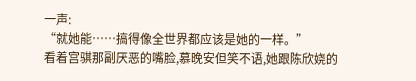一声:
“就她能……搞得像全世界都应该是她的一样。”
看着宫骐那副厌恶的嘴脸,慕晚安但笑不语,她跟陈欣娆的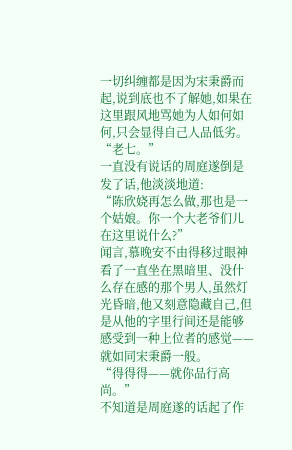一切纠缠都是因为宋秉爵而起,说到底也不了解她,如果在这里跟风地骂她为人如何如何,只会显得自己人品低劣。
“老七。”
一直没有说话的周庭遂倒是发了话,他淡淡地道:
“陈欣娆再怎么做,那也是一个姑娘。你一个大老爷们儿在这里说什么?”
闻言,慕晚安不由得移过眼神看了一直坐在黑暗里、没什么存在感的那个男人,虽然灯光昏暗,他又刻意隐藏自己,但是从他的字里行间还是能够感受到一种上位者的感觉——就如同宋秉爵一般。
“得得得——就你品行高尚。”
不知道是周庭遂的话起了作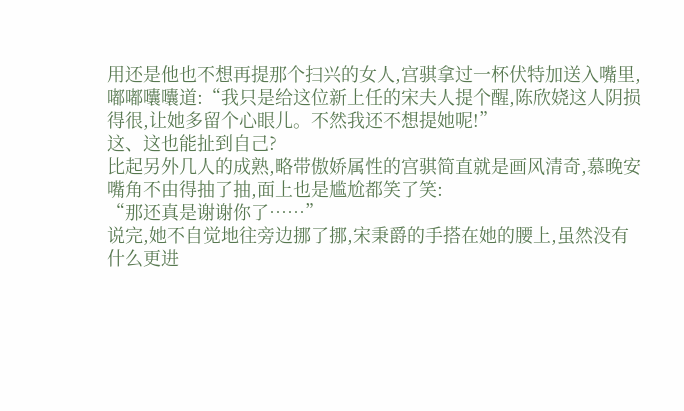用还是他也不想再提那个扫兴的女人,宫骐拿过一杯伏特加送入嘴里,嘟嘟囔囔道:“我只是给这位新上任的宋夫人提个醒,陈欣娆这人阴损得很,让她多留个心眼儿。不然我还不想提她呢!”
这、这也能扯到自己?
比起另外几人的成熟,略带傲娇属性的宫骐简直就是画风清奇,慕晚安嘴角不由得抽了抽,面上也是尴尬都笑了笑:
“那还真是谢谢你了……”
说完,她不自觉地往旁边挪了挪,宋秉爵的手搭在她的腰上,虽然没有什么更进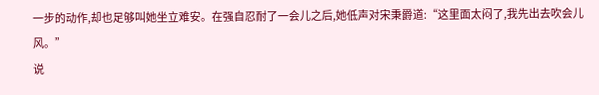一步的动作,却也足够叫她坐立难安。在强自忍耐了一会儿之后,她低声对宋秉爵道:“这里面太闷了,我先出去吹会儿风。”
说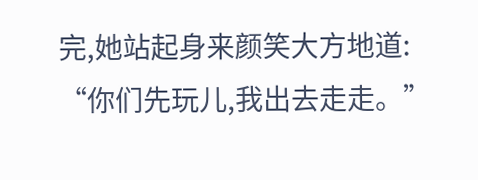完,她站起身来颜笑大方地道:
“你们先玩儿,我出去走走。”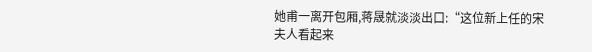她甫一离开包厢,蒋晟就淡淡出口:“这位新上任的宋夫人看起来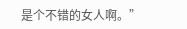是个不错的女人啊。”